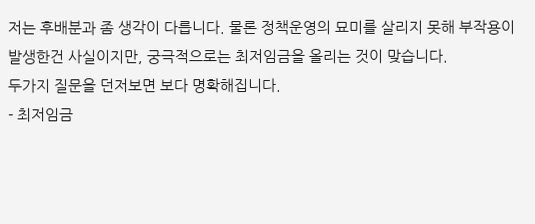저는 후배분과 좀 생각이 다릅니다. 물론 정책운영의 묘미를 살리지 못해 부작용이 발생한건 사실이지만, 궁극적으로는 최저임금을 올리는 것이 맞습니다.
두가지 질문을 던저보면 보다 명확해집니다.
- 최저임금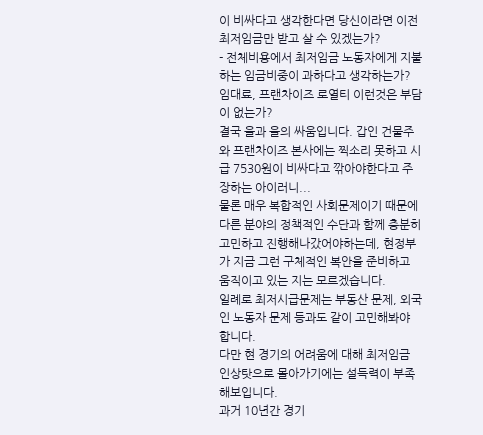이 비싸다고 생각한다면 당신이라면 이전 최저임금만 받고 살 수 있겠는가?
- 전체비용에서 최저임금 노동자에게 지불하는 임금비중이 과하다고 생각하는가? 임대료, 프랜차이즈 로열티 이런것은 부담이 없는가?
결국 을과 을의 싸움입니다. 갑인 건물주와 프랜차이즈 본사에는 찍소리 못하고 시급 7530원이 비싸다고 깎아야한다고 주장하는 아이러니...
물론 매우 복합적인 사회문제이기 때문에 다른 분야의 정책적인 수단과 함께 충분히 고민하고 진행해나갔어야하는데, 현정부가 지금 그런 구체적인 복안을 준비하고 움직이고 있는 지는 모르겠습니다.
일례로 최저시급문제는 부동산 문제, 외국인 노동자 문제 등과도 같이 고민해봐야 합니다.
다만 현 경기의 어려움에 대해 최저임금 인상탓으로 몰아가기에는 설득력이 부족해보입니다.
과거 10년간 경기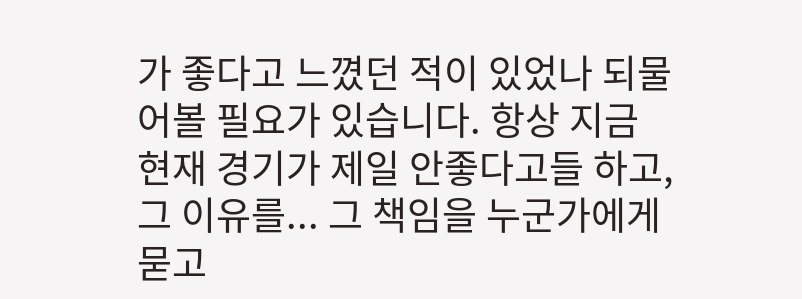가 좋다고 느꼈던 적이 있었나 되물어볼 필요가 있습니다. 항상 지금 현재 경기가 제일 안좋다고들 하고, 그 이유를... 그 책임을 누군가에게 묻고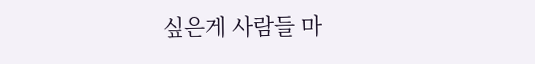싶은게 사람들 마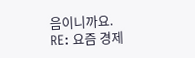음이니까요.
RE: 요즘 경제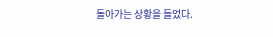돌아가는 상황을 들었다.